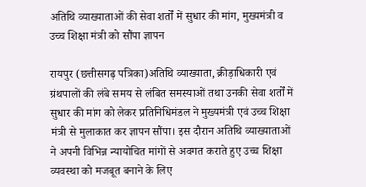अतिथि व्याख्याताओं की सेवा शर्तों में सुधार की मांग, मुख्यमंत्री व उच्च शिक्षा मंत्री को सौंपा ज्ञापन

रायपुर (छत्तीसगढ़ पत्रिका)अतिथि व्याख्याता, क्रीड़ाधिकारी एवं
ग्रंथपालों की लंबे समय से लंबित समस्याओं तथा उनकी सेवा शर्तों में सुधार की मांग को लेकर प्रतिनिधिमंडल ने मुख्यमंत्री एवं उच्च शिक्षा मंत्री से मुलाकात कर ज्ञापन सौंपा। इस दौरान अतिथि व्याख्याताओं ने अपनी विभिन्न न्यायोचित मांगों से अवगत कराते हुए उच्च शिक्षा व्यवस्था को मजबूत बनाने के लिए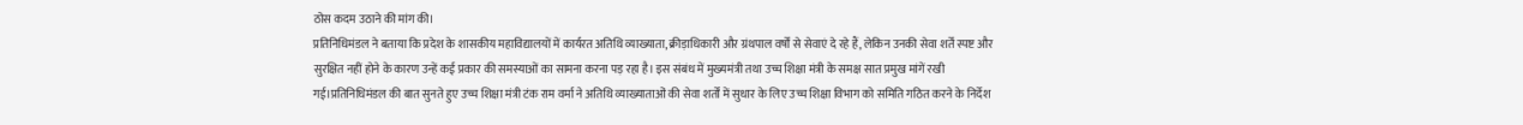ठोस कदम उठाने की मांग की।
प्रतिनिधिमंडल ने बताया कि प्रदेश के शासकीय महाविद्यालयों में कार्यरत अतिथि व्याख्याता, क्रीड़ाधिकारी और ग्रंथपाल वर्षों से सेवाएं दे रहे हैं, लेकिन उनकी सेवा शर्तें स्पष्ट और सुरक्षित नहीं होने के कारण उन्हें कई प्रकार की समस्याओं का सामना करना पड़ रहा है। इस संबंध में मुख्यमंत्री तथा उच्च शिक्षा मंत्री के समक्ष सात प्रमुख मांगें रखी गई।प्रतिनिधिमंडल की बात सुनते हुए उच्च शिक्षा मंत्री टंक राम वर्मा ने अतिथि व्याख्याताओं की सेवा शर्तों में सुधार के लिए उच्च शिक्षा विभाग को समिति गठित करने के निर्देश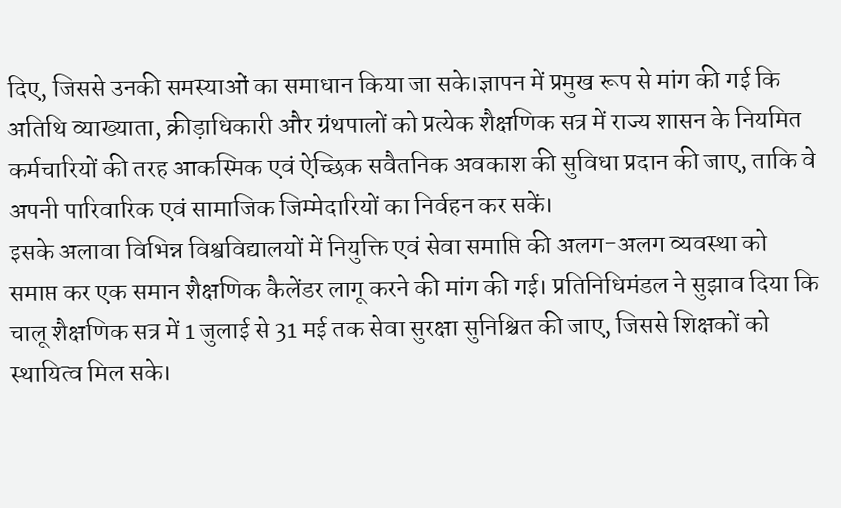दिए, जिससे उनकी समस्याओं का समाधान किया जा सके।ज्ञापन में प्रमुख रूप से मांग की गई कि अतिथि व्याख्याता, क्रीड़ाधिकारी और ग्रंथपालों को प्रत्येक शैक्षणिक सत्र में राज्य शासन के नियमित कर्मचारियों की तरह आकस्मिक एवं ऐच्छिक सवैतनिक अवकाश की सुविधा प्रदान की जाए, ताकि वे अपनी पारिवारिक एवं सामाजिक जिम्मेदारियों का निर्वहन कर सकें।
इसके अलावा विभिन्न विश्वविद्यालयों में नियुक्ति एवं सेवा समाप्ति की अलग-अलग व्यवस्था को समाप्त कर एक समान शैक्षणिक कैलेंडर लागू करने की मांग की गई। प्रतिनिधिमंडल ने सुझाव दिया कि चालू शैक्षणिक सत्र में 1 जुलाई से 31 मई तक सेवा सुरक्षा सुनिश्चित की जाए, जिससे शिक्षकों को स्थायित्व मिल सके।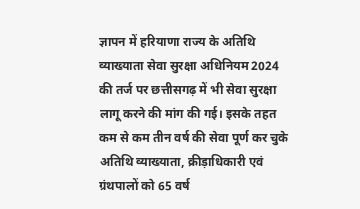ज्ञापन में हरियाणा राज्य के अतिथि व्याख्याता सेवा सुरक्षा अधिनियम 2024 की तर्ज पर छत्तीसगढ़ में भी सेवा सुरक्षा लागू करने की मांग की गई। इसके तहत कम से कम तीन वर्ष की सेवा पूर्ण कर चुके अतिथि व्याख्याता, क्रीड़ाधिकारी एवं ग्रंथपालों को 65 वर्ष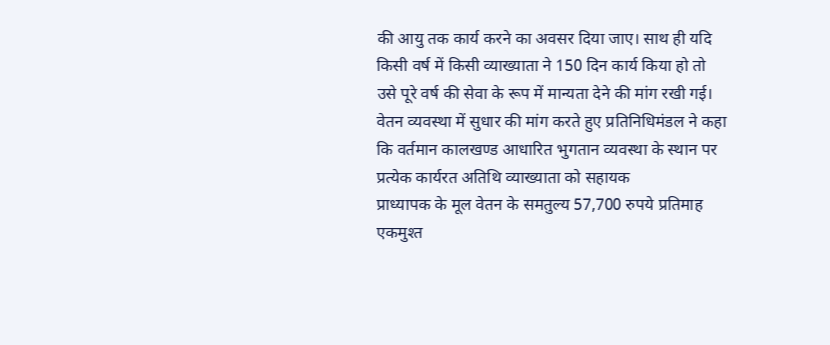की आयु तक कार्य करने का अवसर दिया जाए। साथ ही यदि किसी वर्ष में किसी व्याख्याता ने 150 दिन कार्य किया हो तो उसे पूरे वर्ष की सेवा के रूप में मान्यता देने की मांग रखी गई।
वेतन व्यवस्था में सुधार की मांग करते हुए प्रतिनिधिमंडल ने कहा कि वर्तमान कालखण्ड आधारित भुगतान व्यवस्था के स्थान पर प्रत्येक कार्यरत अतिथि व्याख्याता को सहायक
प्राध्यापक के मूल वेतन के समतुल्य 57,700 रुपये प्रतिमाह एकमुश्त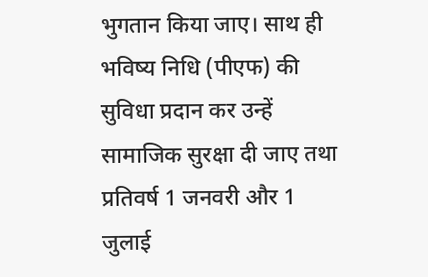भुगतान किया जाए। साथ ही भविष्य निधि (पीएफ) की सुविधा प्रदान कर उन्हें सामाजिक सुरक्षा दी जाए तथा प्रतिवर्ष 1 जनवरी और 1 जुलाई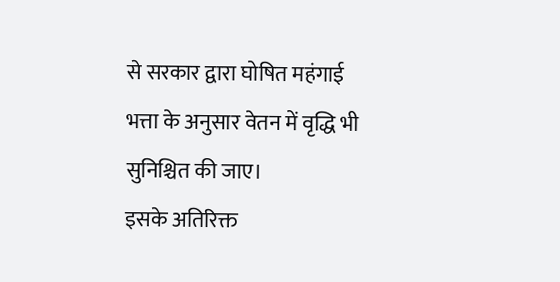से सरकार द्वारा घोषित महंगाई भत्ता के अनुसार वेतन में वृद्धि भी सुनिश्चित की जाए।
इसके अतिरिक्त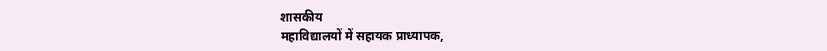शासकीय
महाविद्यालयों में सहायक प्राध्यापक,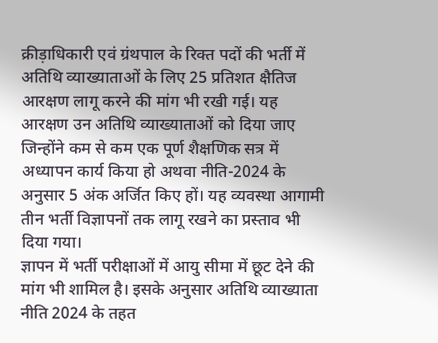क्रीड़ाधिकारी एवं ग्रंथपाल के रिक्त पदों की भर्ती में अतिथि व्याख्याताओं के लिए 25 प्रतिशत क्षैतिज आरक्षण लागू करने की मांग भी रखी गई। यह आरक्षण उन अतिथि व्याख्याताओं को दिया जाए जिन्होंने कम से कम एक पूर्ण शैक्षणिक सत्र में अध्यापन कार्य किया हो अथवा नीति-2024 के अनुसार 5 अंक अर्जित किए हों। यह व्यवस्था आगामी तीन भर्ती विज्ञापनों तक लागू रखने का प्रस्ताव भी दिया गया।
ज्ञापन में भर्ती परीक्षाओं में आयु सीमा में छूट देने की मांग भी शामिल है। इसके अनुसार अतिथि व्याख्याता नीति 2024 के तहत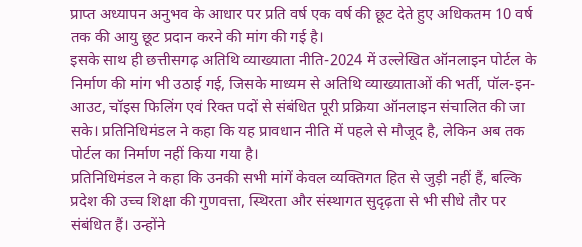प्राप्त अध्यापन अनुभव के आधार पर प्रति वर्ष एक वर्ष की छूट देते हुए अधिकतम 10 वर्ष तक की आयु छूट प्रदान करने की मांग की गई है।
इसके साथ ही छत्तीसगढ़ अतिथि व्याख्याता नीति-2024 में उल्लेखित ऑनलाइन पोर्टल के निर्माण की मांग भी उठाई गई, जिसके माध्यम से अतिथि व्याख्याताओं की भर्ती, पॉल-इन-आउट, चॉइस फिलिंग एवं रिक्त पदों से संबंधित पूरी प्रक्रिया ऑनलाइन संचालित की जा सके। प्रतिनिधिमंडल ने कहा कि यह प्रावधान नीति में पहले से मौजूद है, लेकिन अब तक पोर्टल का निर्माण नहीं किया गया है।
प्रतिनिधिमंडल ने कहा कि उनकी सभी मांगें केवल व्यक्तिगत हित से जुड़ी नहीं हैं, बल्कि प्रदेश की उच्च शिक्षा की गुणवत्ता, स्थिरता और संस्थागत सुदृढ़ता से भी सीधे तौर पर संबंधित हैं। उन्होंने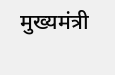मुख्यमंत्री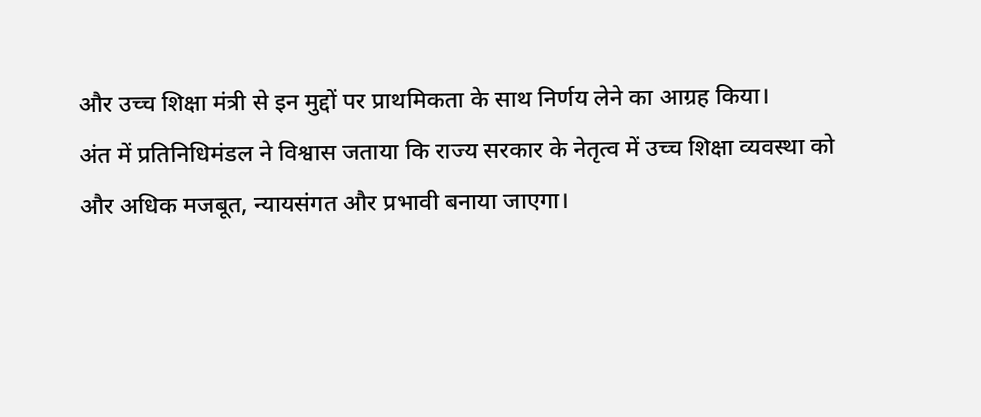और उच्च शिक्षा मंत्री से इन मुद्दों पर प्राथमिकता के साथ निर्णय लेने का आग्रह किया।
अंत में प्रतिनिधिमंडल ने विश्वास जताया कि राज्य सरकार के नेतृत्व में उच्च शिक्षा व्यवस्था को और अधिक मजबूत, न्यायसंगत और प्रभावी बनाया जाएगा।